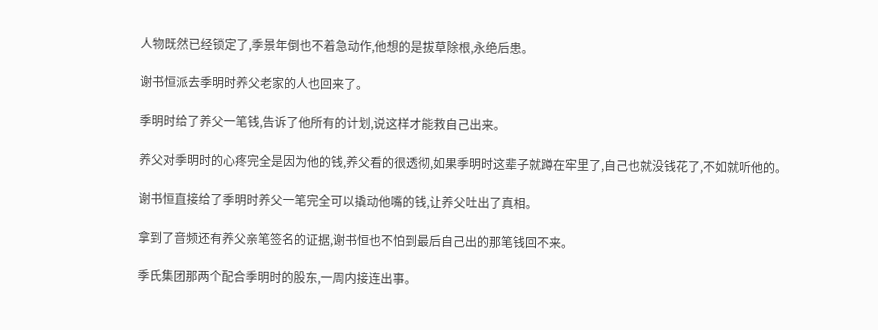人物既然已经锁定了,季景年倒也不着急动作,他想的是拔草除根,永绝后患。

谢书恒派去季明时养父老家的人也回来了。

季明时给了养父一笔钱,告诉了他所有的计划,说这样才能救自己出来。

养父对季明时的心疼完全是因为他的钱,养父看的很透彻,如果季明时这辈子就蹲在牢里了,自己也就没钱花了,不如就听他的。

谢书恒直接给了季明时养父一笔完全可以撬动他嘴的钱,让养父吐出了真相。

拿到了音频还有养父亲笔签名的证据,谢书恒也不怕到最后自己出的那笔钱回不来。

季氏集团那两个配合季明时的股东,一周内接连出事。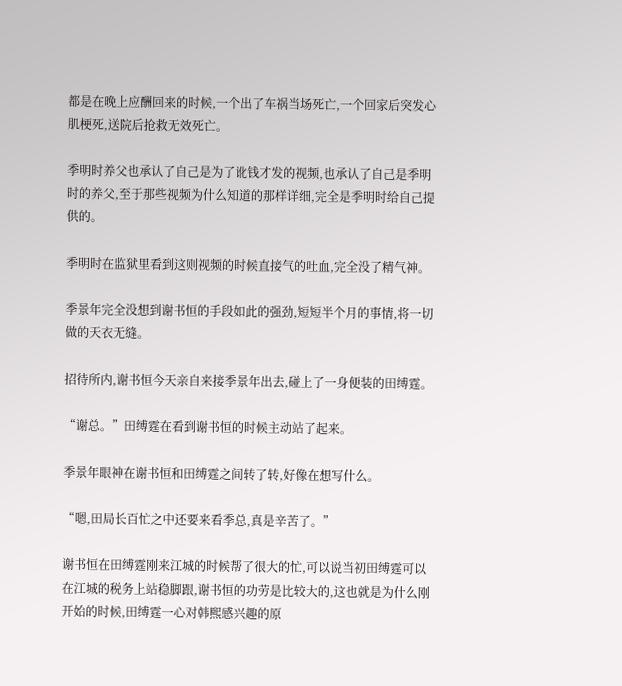都是在晚上应酬回来的时候,一个出了车祸当场死亡,一个回家后突发心肌梗死,送院后抢救无效死亡。

季明时养父也承认了自己是为了讹钱才发的视频,也承认了自己是季明时的养父,至于那些视频为什么知道的那样详细,完全是季明时给自己提供的。

季明时在监狱里看到这则视频的时候直接气的吐血,完全没了精气神。

季景年完全没想到谢书恒的手段如此的强劲,短短半个月的事情,将一切做的天衣无缝。

招待所内,谢书恒今天亲自来接季景年出去,碰上了一身便装的田缚霆。

“谢总。”田缚霆在看到谢书恒的时候主动站了起来。

季景年眼神在谢书恒和田缚霆之间转了转,好像在想写什么。

“嗯,田局长百忙之中还要来看季总,真是辛苦了。”

谢书恒在田缚霆刚来江城的时候帮了很大的忙,可以说当初田缚霆可以在江城的税务上站稳脚跟,谢书恒的功劳是比较大的,这也就是为什么刚开始的时候,田缚霆一心对韩熙感兴趣的原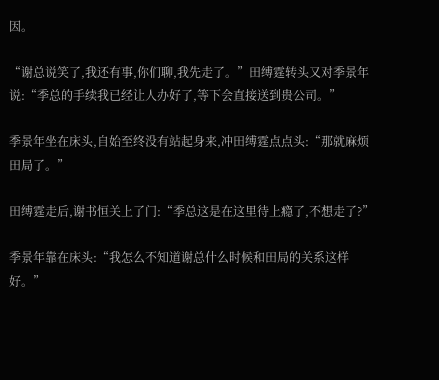因。

“谢总说笑了,我还有事,你们聊,我先走了。”田缚霆转头又对季景年说:“季总的手续我已经让人办好了,等下会直接送到贵公司。”

季景年坐在床头,自始至终没有站起身来,冲田缚霆点点头:“那就麻烦田局了。”

田缚霆走后,谢书恒关上了门:“季总这是在这里待上瘾了,不想走了?”

季景年靠在床头:“我怎么不知道谢总什么时候和田局的关系这样好。”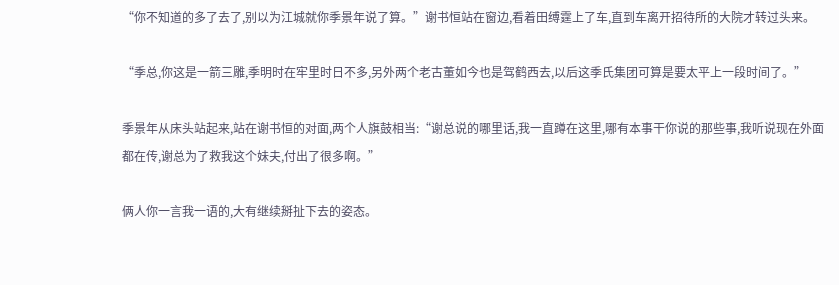“你不知道的多了去了,别以为江城就你季景年说了算。”谢书恒站在窗边,看着田缚霆上了车,直到车离开招待所的大院才转过头来。

“季总,你这是一箭三雕,季明时在牢里时日不多,另外两个老古董如今也是驾鹤西去,以后这季氏集团可算是要太平上一段时间了。”

季景年从床头站起来,站在谢书恒的对面,两个人旗鼓相当:“谢总说的哪里话,我一直蹲在这里,哪有本事干你说的那些事,我听说现在外面都在传,谢总为了救我这个妹夫,付出了很多啊。”

俩人你一言我一语的,大有继续掰扯下去的姿态。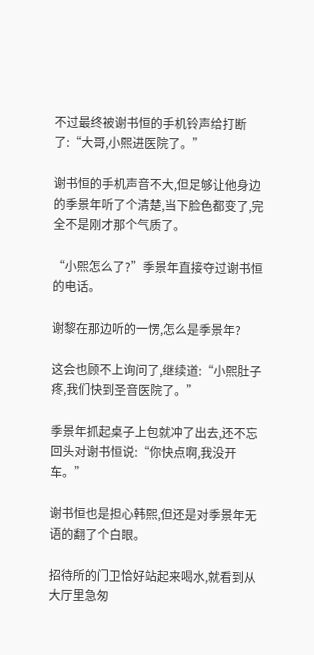不过最终被谢书恒的手机铃声给打断了:“大哥,小熙进医院了。”

谢书恒的手机声音不大,但足够让他身边的季景年听了个清楚,当下脸色都变了,完全不是刚才那个气质了。

“小熙怎么了?”季景年直接夺过谢书恒的电话。

谢黎在那边听的一愣,怎么是季景年?

这会也顾不上询问了,继续道:“小熙肚子疼,我们快到圣音医院了。”

季景年抓起桌子上包就冲了出去,还不忘回头对谢书恒说:“你快点啊,我没开车。”

谢书恒也是担心韩熙,但还是对季景年无语的翻了个白眼。

招待所的门卫恰好站起来喝水,就看到从大厅里急匆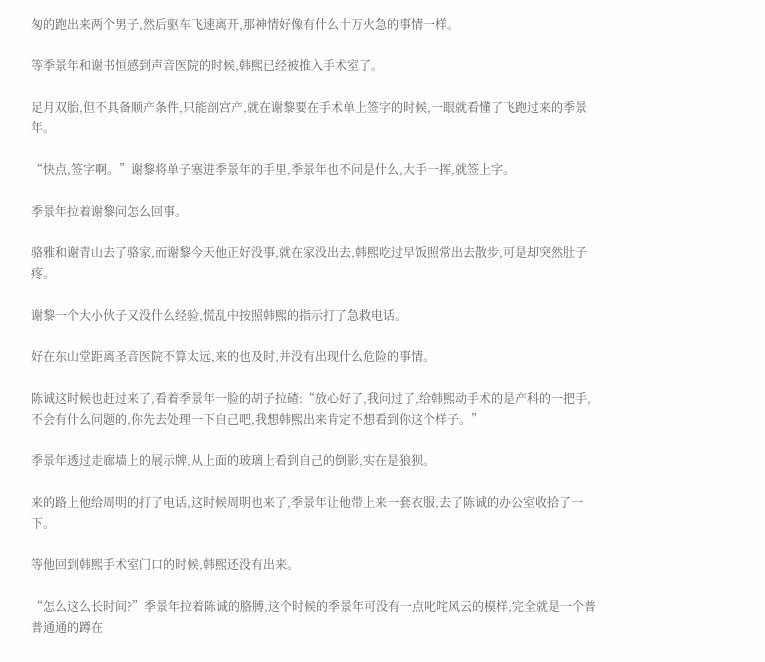匆的跑出来两个男子,然后驱车飞速离开,那神情好像有什么十万火急的事情一样。

等季景年和谢书恒感到声音医院的时候,韩熙已经被推入手术室了。

足月双胎,但不具备顺产条件,只能剖宫产,就在谢黎要在手术单上签字的时候,一眼就看懂了飞跑过来的季景年。

“快点,签字啊。”谢黎将单子塞进季景年的手里,季景年也不问是什么,大手一挥,就签上字。

季景年拉着谢黎问怎么回事。

骆雅和谢青山去了骆家,而谢黎今天他正好没事,就在家没出去,韩熙吃过早饭照常出去散步,可是却突然肚子疼。

谢黎一个大小伙子又没什么经验,慌乱中按照韩熙的指示打了急救电话。

好在东山堂距离圣音医院不算太远,来的也及时,并没有出现什么危险的事情。

陈诚这时候也赶过来了,看着季景年一脸的胡子拉碴:“放心好了,我问过了,给韩熙动手术的是产科的一把手,不会有什么问题的,你先去处理一下自己吧,我想韩熙出来肯定不想看到你这个样子。”

季景年透过走廊墙上的展示牌,从上面的玻璃上看到自己的倒影,实在是狼狈。

来的路上他给周明的打了电话,这时候周明也来了,季景年让他带上来一套衣服,去了陈诚的办公室收拾了一下。

等他回到韩熙手术室门口的时候,韩熙还没有出来。

“怎么这么长时间?”季景年拉着陈诚的胳膊,这个时候的季景年可没有一点叱咤风云的模样,完全就是一个普普通通的蹲在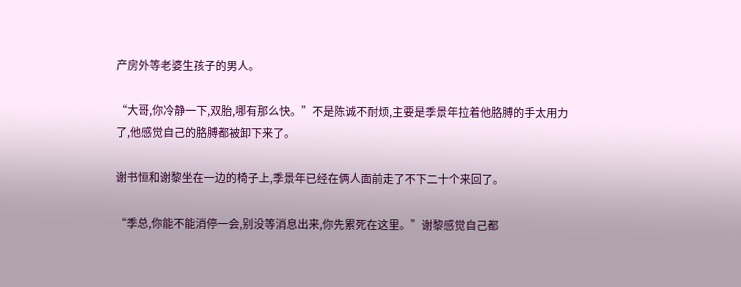产房外等老婆生孩子的男人。

“大哥,你冷静一下,双胎,哪有那么快。”不是陈诚不耐烦,主要是季景年拉着他胳膊的手太用力了,他感觉自己的胳膊都被卸下来了。

谢书恒和谢黎坐在一边的椅子上,季景年已经在俩人面前走了不下二十个来回了。

“季总,你能不能消停一会,别没等消息出来,你先累死在这里。”谢黎感觉自己都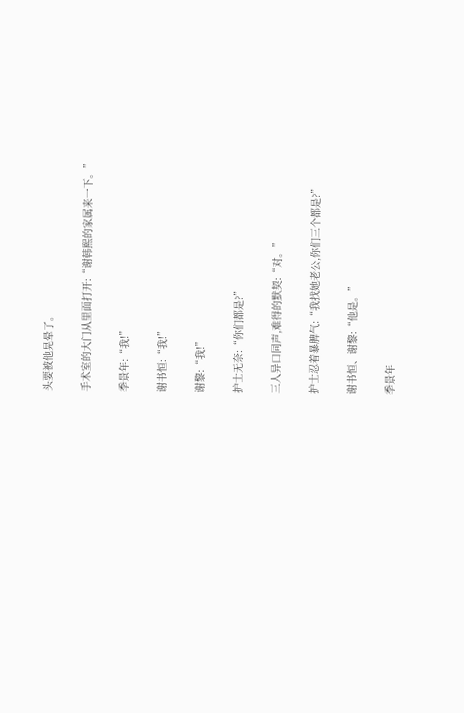头要被他晃晕了。

手术室的大门从里面打开:“谢韩熙的家属来一下。”

季景年:“我!”

谢书恒:“我!”

谢黎:“我!”

护士无奈:“你们都是?”

三人异口同声,难得的默契:“对。”

护士忍着暴脾气:“我找她老公,你们三个都是?”

谢书恒、谢黎:“他是。”

季景年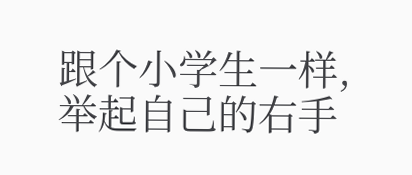跟个小学生一样,举起自己的右手